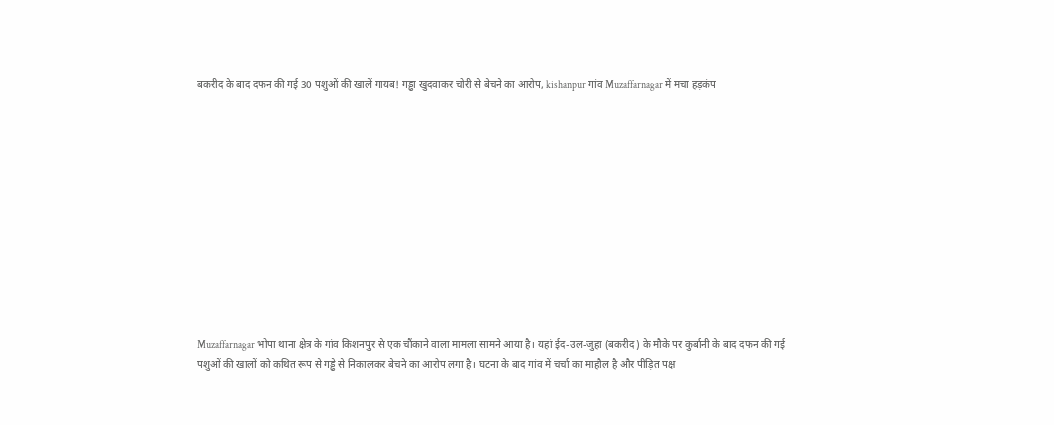बकरीद के बाद दफन की गई 30 पशुओं की खालें गायब! गड्ढा खुदवाकर चोरी से बेचने का आरोप, kishanpur गांव Muzaffarnagar में मचा हड़कंप












Muzaffarnagar भोपा थाना क्षेत्र के गांव किशनपुर से एक चौंकाने वाला मामला सामने आया है। यहां ईद-उल-जुहा (बकरीद) के मौके पर कुर्बानी के बाद दफन की गई पशुओं की खालों को कथित रूप से गड्ढे से निकालकर बेचने का आरोप लगा है। घटना के बाद गांव में चर्चा का माहौल है और पीड़ित पक्ष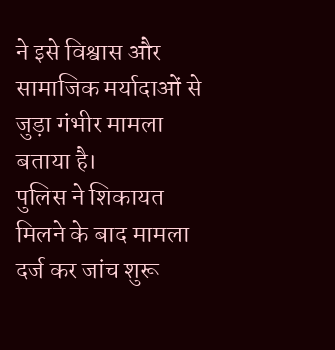ने इसे विश्वास और सामाजिक मर्यादाओं से जुड़ा गंभीर मामला बताया है।
पुलिस ने शिकायत मिलने के बाद मामला दर्ज कर जांच शुरू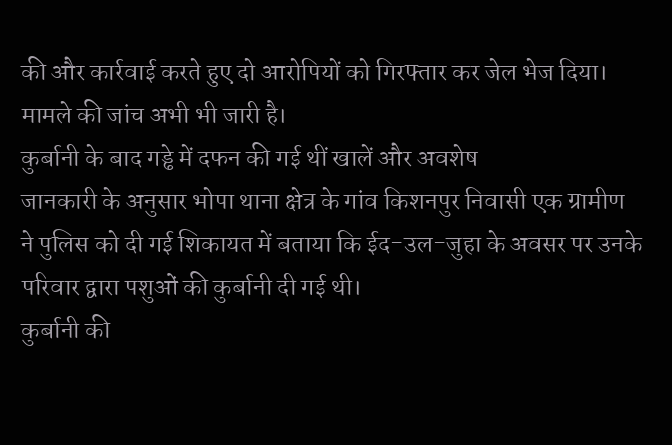की और कार्रवाई करते हुए दो आरोपियों को गिरफ्तार कर जेल भेज दिया। मामले की जांच अभी भी जारी है।
कुर्बानी के बाद गड्ढे में दफन की गई थीं खालें और अवशेष
जानकारी के अनुसार भोपा थाना क्षेत्र के गांव किशनपुर निवासी एक ग्रामीण ने पुलिस को दी गई शिकायत में बताया कि ईद-उल-जुहा के अवसर पर उनके परिवार द्वारा पशुओं की कुर्बानी दी गई थी।
कुर्बानी की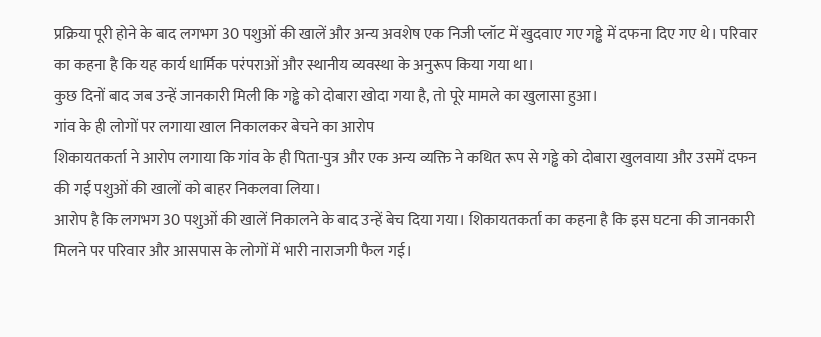प्रक्रिया पूरी होने के बाद लगभग 30 पशुओं की खालें और अन्य अवशेष एक निजी प्लॉट में खुदवाए गए गड्ढे में दफना दिए गए थे। परिवार का कहना है कि यह कार्य धार्मिक परंपराओं और स्थानीय व्यवस्था के अनुरूप किया गया था।
कुछ दिनों बाद जब उन्हें जानकारी मिली कि गड्ढे को दोबारा खोदा गया है, तो पूरे मामले का खुलासा हुआ।
गांव के ही लोगों पर लगाया खाल निकालकर बेचने का आरोप
शिकायतकर्ता ने आरोप लगाया कि गांव के ही पिता-पुत्र और एक अन्य व्यक्ति ने कथित रूप से गड्ढे को दोबारा खुलवाया और उसमें दफन की गई पशुओं की खालों को बाहर निकलवा लिया।
आरोप है कि लगभग 30 पशुओं की खालें निकालने के बाद उन्हें बेच दिया गया। शिकायतकर्ता का कहना है कि इस घटना की जानकारी मिलने पर परिवार और आसपास के लोगों में भारी नाराजगी फैल गई।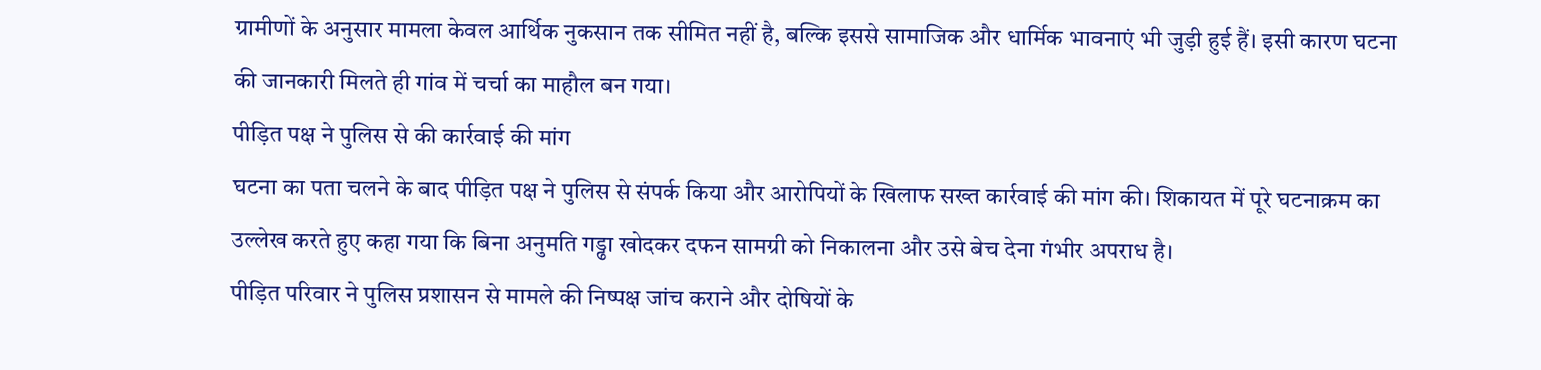ग्रामीणों के अनुसार मामला केवल आर्थिक नुकसान तक सीमित नहीं है, बल्कि इससे सामाजिक और धार्मिक भावनाएं भी जुड़ी हुई हैं। इसी कारण घटना की जानकारी मिलते ही गांव में चर्चा का माहौल बन गया।
पीड़ित पक्ष ने पुलिस से की कार्रवाई की मांग
घटना का पता चलने के बाद पीड़ित पक्ष ने पुलिस से संपर्क किया और आरोपियों के खिलाफ सख्त कार्रवाई की मांग की। शिकायत में पूरे घटनाक्रम का उल्लेख करते हुए कहा गया कि बिना अनुमति गड्ढा खोदकर दफन सामग्री को निकालना और उसे बेच देना गंभीर अपराध है।
पीड़ित परिवार ने पुलिस प्रशासन से मामले की निष्पक्ष जांच कराने और दोषियों के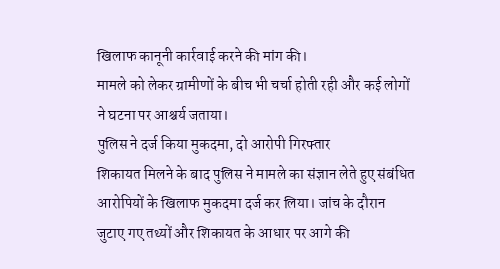खिलाफ कानूनी कार्रवाई करने की मांग की।
मामले को लेकर ग्रामीणों के बीच भी चर्चा होती रही और कई लोगों ने घटना पर आश्चर्य जताया।
पुलिस ने दर्ज किया मुकदमा, दो आरोपी गिरफ्तार
शिकायत मिलने के बाद पुलिस ने मामले का संज्ञान लेते हुए संबंधित आरोपियों के खिलाफ मुकदमा दर्ज कर लिया। जांच के दौरान जुटाए गए तथ्यों और शिकायत के आधार पर आगे की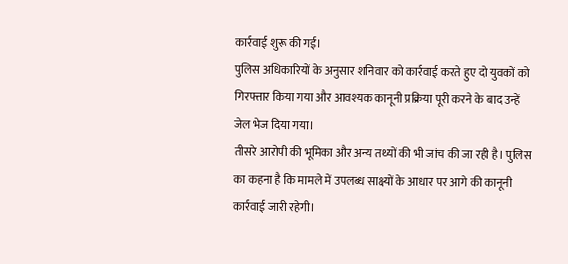कार्रवाई शुरू की गई।
पुलिस अधिकारियों के अनुसार शनिवार को कार्रवाई करते हुए दो युवकों को गिरफ्तार किया गया और आवश्यक कानूनी प्रक्रिया पूरी करने के बाद उन्हें जेल भेज दिया गया।
तीसरे आरोपी की भूमिका और अन्य तथ्यों की भी जांच की जा रही है। पुलिस का कहना है कि मामले में उपलब्ध साक्ष्यों के आधार पर आगे की कानूनी कार्रवाई जारी रहेगी।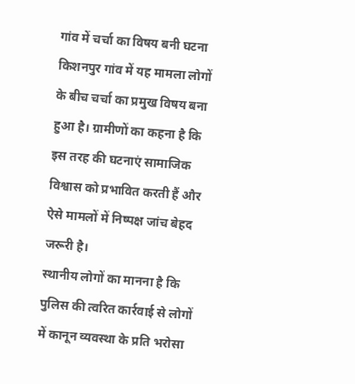गांव में चर्चा का विषय बनी घटना
किशनपुर गांव में यह मामला लोगों के बीच चर्चा का प्रमुख विषय बना हुआ है। ग्रामीणों का कहना है कि इस तरह की घटनाएं सामाजिक विश्वास को प्रभावित करती हैं और ऐसे मामलों में निष्पक्ष जांच बेहद जरूरी है।
स्थानीय लोगों का मानना है कि पुलिस की त्वरित कार्रवाई से लोगों में कानून व्यवस्था के प्रति भरोसा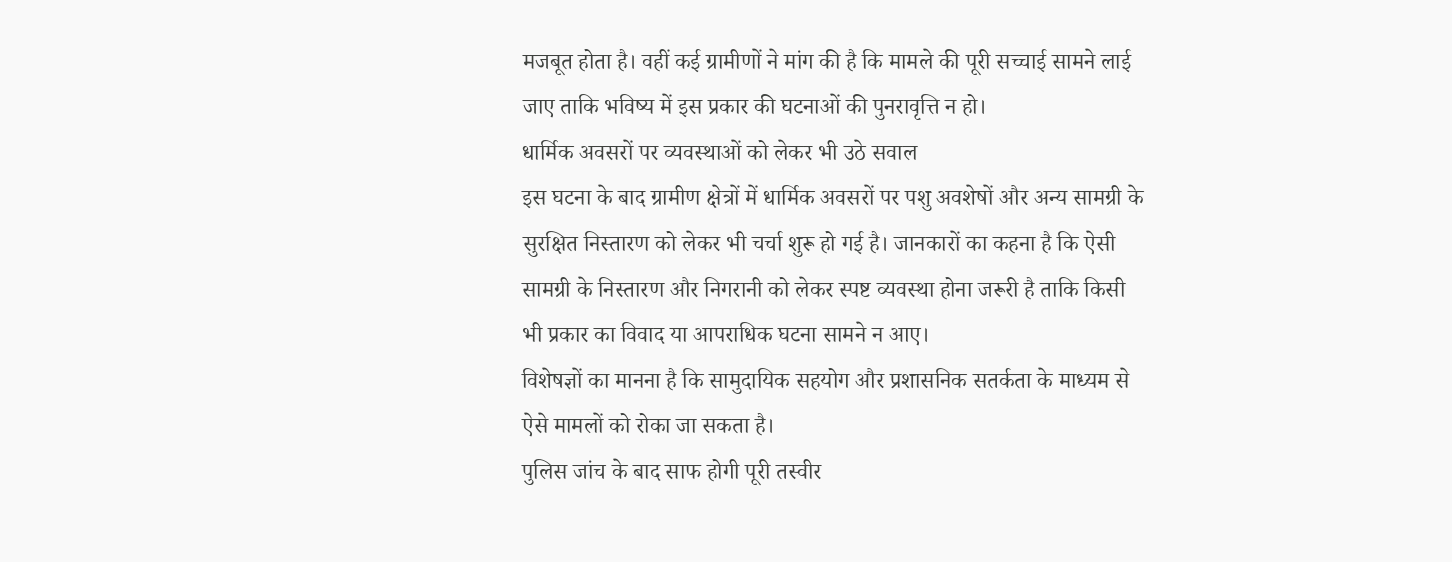मजबूत होता है। वहीं कई ग्रामीणों ने मांग की है कि मामले की पूरी सच्चाई सामने लाई जाए ताकि भविष्य में इस प्रकार की घटनाओं की पुनरावृत्ति न हो।
धार्मिक अवसरों पर व्यवस्थाओं को लेकर भी उठे सवाल
इस घटना के बाद ग्रामीण क्षेत्रों में धार्मिक अवसरों पर पशु अवशेषों और अन्य सामग्री के सुरक्षित निस्तारण को लेकर भी चर्चा शुरू हो गई है। जानकारों का कहना है कि ऐसी सामग्री के निस्तारण और निगरानी को लेकर स्पष्ट व्यवस्था होना जरूरी है ताकि किसी भी प्रकार का विवाद या आपराधिक घटना सामने न आए।
विशेषज्ञों का मानना है कि सामुदायिक सहयोग और प्रशासनिक सतर्कता के माध्यम से ऐसे मामलों को रोका जा सकता है।
पुलिस जांच के बाद साफ होगी पूरी तस्वीर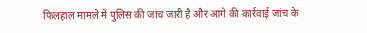फिलहाल मामले में पुलिस की जांच जारी है और आगे की कार्रवाई जांच के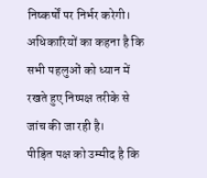निष्कर्षों पर निर्भर करेगी। अधिकारियों का कहना है कि सभी पहलुओं को ध्यान में रखते हुए निष्पक्ष तरीके से जांच की जा रही है।
पीड़ित पक्ष को उम्मीद है कि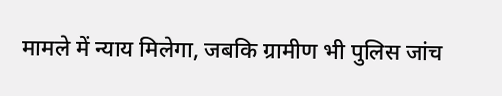मामले में न्याय मिलेगा, जबकि ग्रामीण भी पुलिस जांच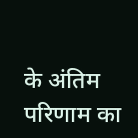के अंतिम परिणाम का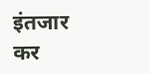इंतजार कर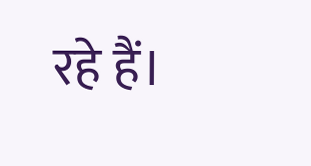रहे हैं।